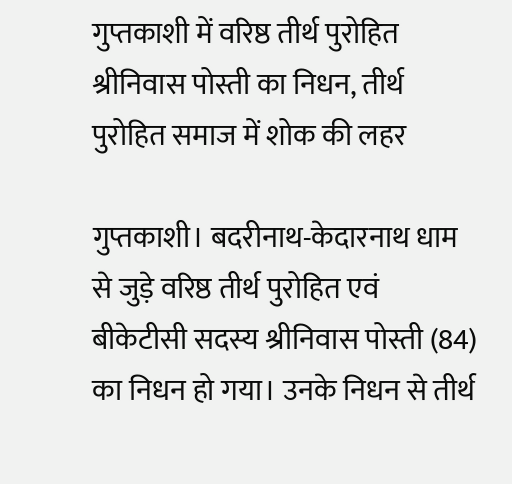गुप्तकाशी में वरिष्ठ तीर्थ पुरोहित श्रीनिवास पोस्ती का निधन, तीर्थ पुरोहित समाज में शोक की लहर

गुप्तकाशी। बदरीनाथ-केदारनाथ धाम से जुड़े वरिष्ठ तीर्थ पुरोहित एवं बीकेटीसी सदस्य श्रीनिवास पोस्ती (84) का निधन हो गया। उनके निधन से तीर्थ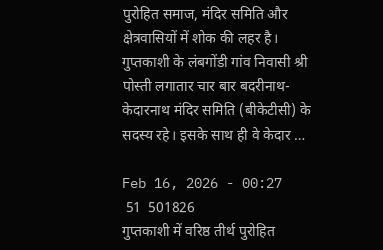पुरोहित समाज, मंदिर समिति और क्षेत्रवासियों में शोक की लहर है। गुप्तकाशी के लंबगोंडी गांव निवासी श्री पोस्ती लगातार चार बार बदरीनाथ-केदारनाथ मंदिर समिति (बीकेटीसी) के सदस्य रहे। इसके साथ ही वे केदार …

Feb 16, 2026 - 00:27
 51  501826
गुप्तकाशी में वरिष्ठ तीर्थ पुरोहित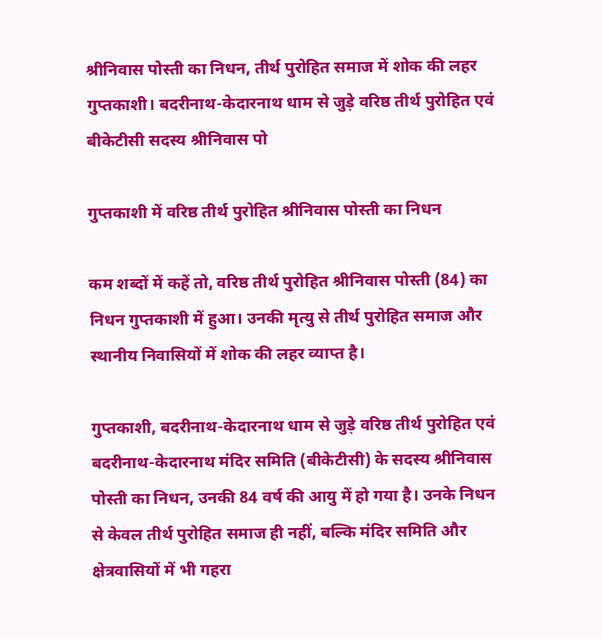श्रीनिवास पोस्ती का निधन, तीर्थ पुरोहित समाज में शोक की लहर
गुप्तकाशी। बदरीनाथ-केदारनाथ धाम से जुड़े वरिष्ठ तीर्थ पुरोहित एवं बीकेटीसी सदस्य श्रीनिवास पो

गुप्तकाशी में वरिष्ठ तीर्थ पुरोहित श्रीनिवास पोस्ती का निधन

कम शब्दों में कहें तो, वरिष्ठ तीर्थ पुरोहित श्रीनिवास पोस्ती (84) का निधन गुप्तकाशी में हुआ। उनकी मृत्यु से तीर्थ पुरोहित समाज और स्थानीय निवासियों में शोक की लहर व्याप्त है।

गुप्तकाशी, बदरीनाथ-केदारनाथ धाम से जुड़े वरिष्ठ तीर्थ पुरोहित एवं बदरीनाथ-केदारनाथ मंदिर समिति (बीकेटीसी) के सदस्य श्रीनिवास पोस्ती का निधन, उनकी 84 वर्ष की आयु में हो गया है। उनके निधन से केवल तीर्थ पुरोहित समाज ही नहीं, बल्कि मंदिर समिति और क्षेत्रवासियों में भी गहरा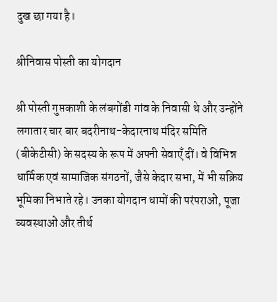दुख छा गया है।

श्रीनिवास पोस्ती का योगदान

श्री पोस्ती गुप्तकाशी के लंबगोंडी गांव के निवासी थे और उन्होंने लगातार चार बार बदरीनाथ-केदारनाथ मंदिर समिति (बीकेटीसी) के सदस्य के रूप में अपनी सेवाएँ दीं। वे विभिन्न धार्मिक एवं सामाजिक संगठनों, जैसे केदार सभा, में भी सक्रिय भूमिका निभाते रहे। उनका योगदान धामों की परंपराओं, पूजा व्यवस्थाओं और तीर्थ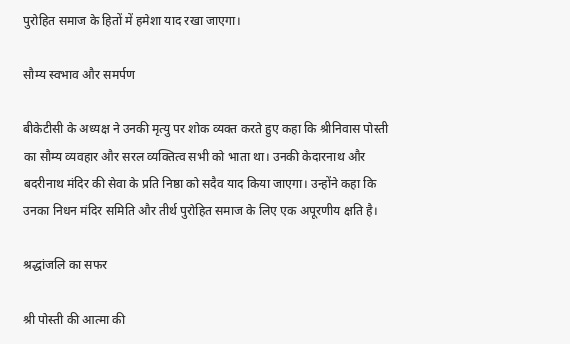पुरोहित समाज के हितों में हमेशा याद रखा जाएगा।

सौम्य स्वभाव और समर्पण

बीकेटीसी के अध्यक्ष ने उनकी मृत्यु पर शोक व्यक्त करते हुए कहा कि श्रीनिवास पोस्ती का सौम्य व्यवहार और सरल व्यक्तित्व सभी को भाता था। उनकी केदारनाथ और बदरीनाथ मंदिर की सेवा के प्रति निष्ठा को सदैव याद किया जाएगा। उन्होंने कहा कि उनका निधन मंदिर समिति और तीर्थ पुरोहित समाज के लिए एक अपूरणीय क्षति है।

श्रद्धांजलि का सफर

श्री पोस्ती की आत्मा की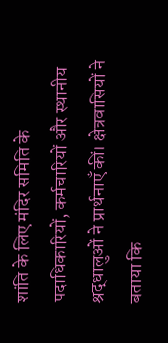शांति के लिए मंदिर समिति के पदाधिकारियों, कर्मचारियों और स्थानीय श्रद्धालुओं ने प्रार्थनाएँ कीं। क्षेत्रवासियों ने बताया कि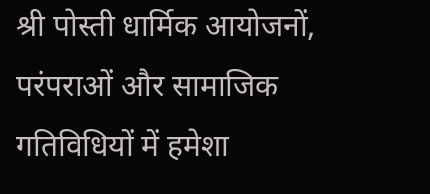श्री पोस्ती धार्मिक आयोजनों, परंपराओं और सामाजिक गतिविधियों में हमेशा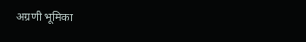अग्रणी भूमिका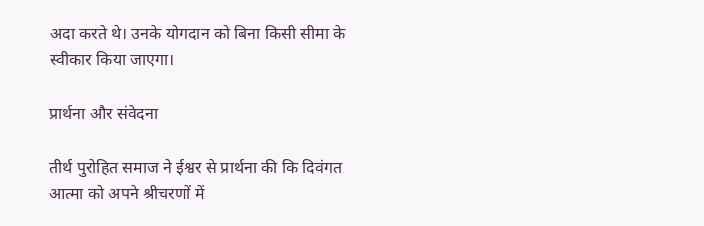अदा करते थे। उनके योगदान को बिना किसी सीमा के स्वीकार किया जाएगा।

प्रार्थना और संवेदना

तीर्थ पुरोहित समाज ने ईश्वर से प्रार्थना की कि दिवंगत आत्मा को अपने श्रीचरणों में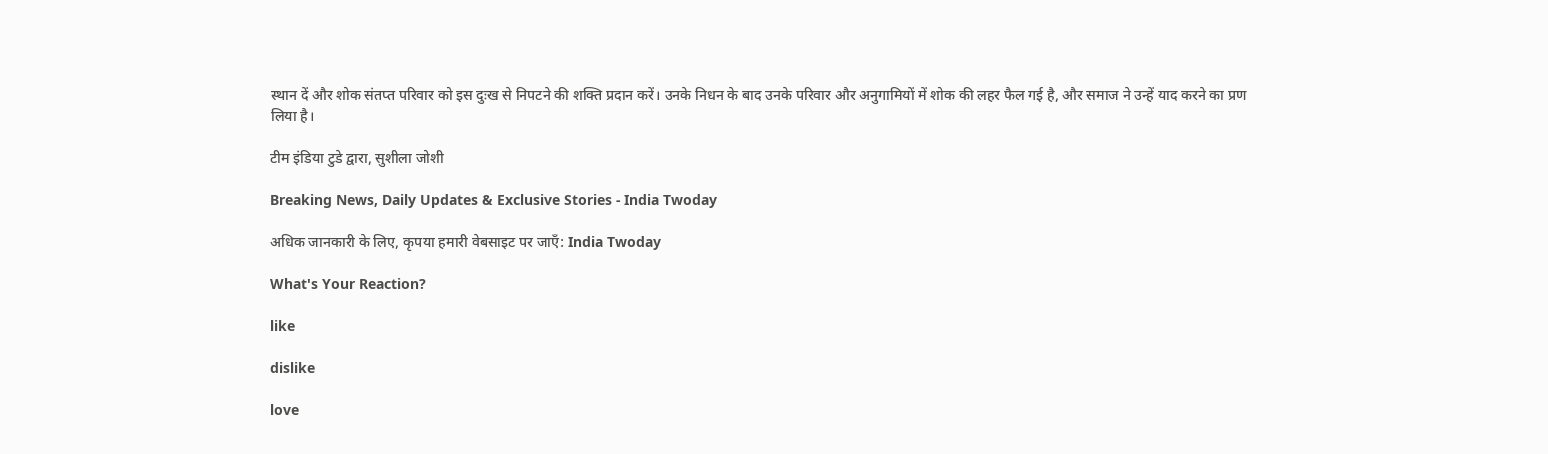स्थान दें और शोक संतप्त परिवार को इस दुःख से निपटने की शक्ति प्रदान करें। उनके निधन के बाद उनके परिवार और अनुगामियों में शोक की लहर फैल गई है, और समाज ने उन्हें याद करने का प्रण लिया है।

टीम इंडिया टुडे द्वारा, सुशीला जोशी

Breaking News, Daily Updates & Exclusive Stories - India Twoday

अधिक जानकारी के लिए, कृपया हमारी वेबसाइट पर जाएँ: India Twoday

What's Your Reaction?

like

dislike

love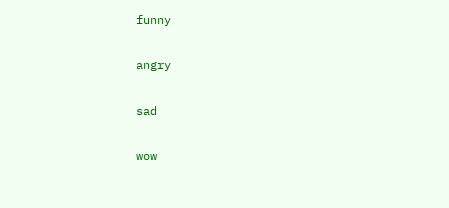funny

angry

sad

wow